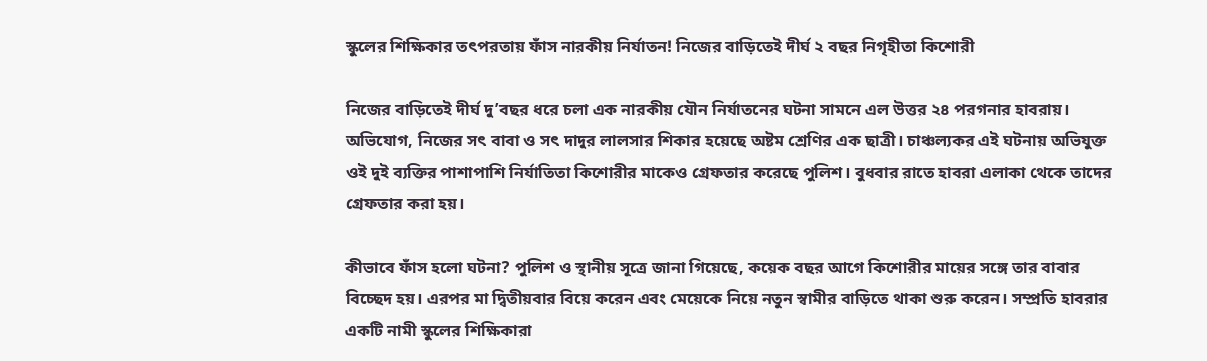স্কুলের শিক্ষিকার তৎপরতায় ফাঁস নারকীয় নির্যাতন! নিজের বাড়িতেই দীর্ঘ ২ বছর নিগৃহীতা কিশোরী

নিজের বাড়িতেই দীর্ঘ দু’বছর ধরে চলা এক নারকীয় যৌন নির্যাতনের ঘটনা সামনে এল উত্তর ২৪ পরগনার হাবরায়। অভিযোগ, নিজের সৎ বাবা ও সৎ দাদুর লালসার শিকার হয়েছে অষ্টম শ্রেণির এক ছাত্রী। চাঞ্চল্যকর এই ঘটনায় অভিযুক্ত ওই দুই ব্যক্তির পাশাপাশি নির্যাতিতা কিশোরীর মাকেও গ্রেফতার করেছে পুলিশ। বুধবার রাতে হাবরা এলাকা থেকে তাদের গ্রেফতার করা হয়।

কীভাবে ফাঁস হলো ঘটনা? পুলিশ ও স্থানীয় সূত্রে জানা গিয়েছে, কয়েক বছর আগে কিশোরীর মায়ের সঙ্গে তার বাবার বিচ্ছেদ হয়। এরপর মা দ্বিতীয়বার বিয়ে করেন এবং মেয়েকে নিয়ে নতুন স্বামীর বাড়িতে থাকা শুরু করেন। সম্প্রতি হাবরার একটি নামী স্কুলের শিক্ষিকারা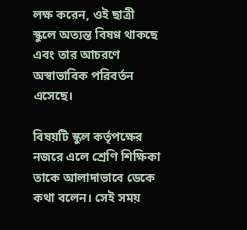লক্ষ করেন, ওই ছাত্রী স্কুলে অত্যন্ত বিষণ্ণ থাকছে এবং তার আচরণে অস্বাভাবিক পরিবর্তন এসেছে।

বিষয়টি স্কুল কর্তৃপক্ষের নজরে এলে শ্রেণি শিক্ষিকা তাকে আলাদাভাবে ডেকে কথা বলেন। সেই সময়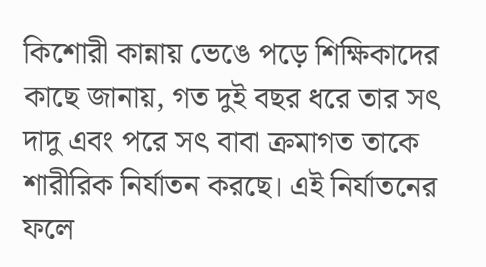কিশোরী কান্নায় ভেঙে পড়ে শিক্ষিকাদের কাছে জানায়, গত দুই বছর ধরে তার সৎ দাদু এবং পরে সৎ বাবা ক্রমাগত তাকে শারীরিক নির্যাতন করছে। এই নির্যাতনের ফলে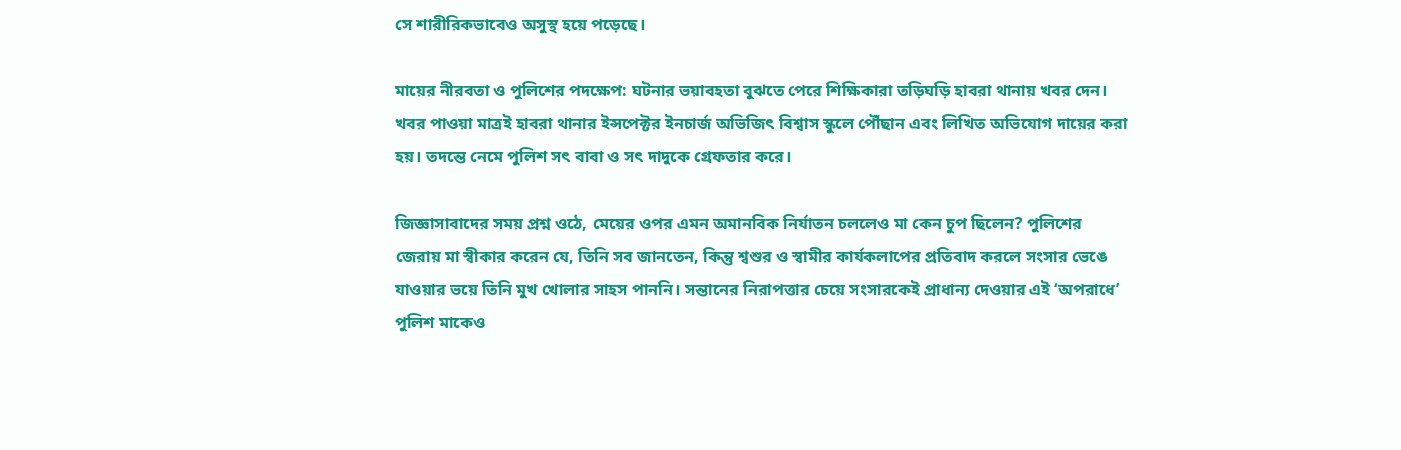সে শারীরিকভাবেও অসুস্থ হয়ে পড়েছে।

মায়ের নীরবতা ও পুলিশের পদক্ষেপ: ঘটনার ভয়াবহতা বুঝতে পেরে শিক্ষিকারা তড়িঘড়ি হাবরা থানায় খবর দেন। খবর পাওয়া মাত্রই হাবরা থানার ইন্সপেক্টর ইনচার্জ অভিজিৎ বিশ্বাস স্কুলে পৌঁছান এবং লিখিত অভিযোগ দায়ের করা হয়। তদন্তে নেমে পুলিশ সৎ বাবা ও সৎ দাদুকে গ্রেফতার করে।

জিজ্ঞাসাবাদের সময় প্রশ্ন ওঠে, মেয়ের ওপর এমন অমানবিক নির্যাতন চললেও মা কেন চুপ ছিলেন? পুলিশের জেরায় মা স্বীকার করেন যে, তিনি সব জানতেন, কিন্তু শ্বশুর ও স্বামীর কার্যকলাপের প্রতিবাদ করলে সংসার ভেঙে যাওয়ার ভয়ে তিনি মুখ খোলার সাহস পাননি। সন্তানের নিরাপত্তার চেয়ে সংসারকেই প্রাধান্য দেওয়ার এই ‘অপরাধে’ পুলিশ মাকেও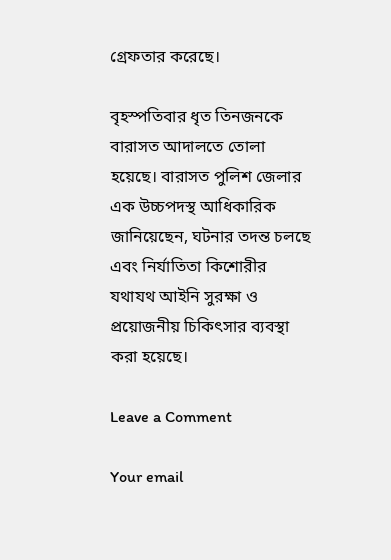গ্রেফতার করেছে।

বৃহস্পতিবার ধৃত তিনজনকে বারাসত আদালতে তোলা হয়েছে। বারাসত পুলিশ জেলার এক উচ্চপদস্থ আধিকারিক জানিয়েছেন, ঘটনার তদন্ত চলছে এবং নির্যাতিতা কিশোরীর যথাযথ আইনি সুরক্ষা ও প্রয়োজনীয় চিকিৎসার ব্যবস্থা করা হয়েছে।

Leave a Comment

Your email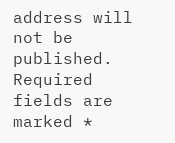address will not be published. Required fields are marked *